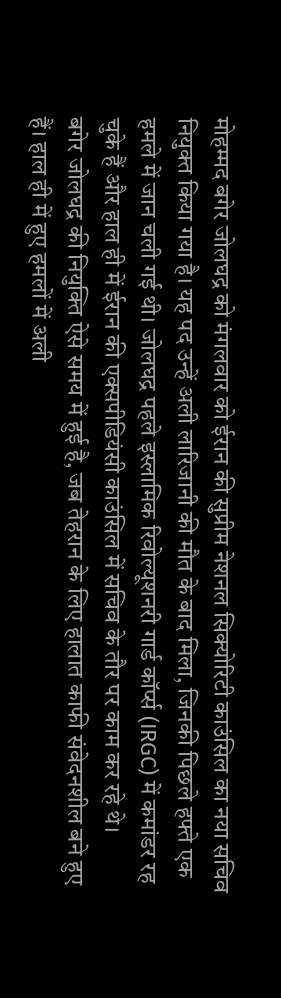मोहम्मद बगेर जोलघद्र को मंगलवार को ईरान की सुप्रीम नेशनल सिक्योरिटी काउंसिल का नया सचिव नियुक्त किया गया है। यह पद उन्हें अली लारिजानी की मौत के बाद मिला, जिनकी पिछले हफ्ते एक हमले में जान चली गई थी। जोलघद्र पहले इस्लामिक रिवोल्यूशनरी गार्ड कॉर्प्स (IRGC) में कमांडर रह चुके हैं और हाल ही में ईरान की एक्सपीडियंसी काउंसिल में सचिव के तौर पर काम कर रहे थे।
बगेर जोलघद्र की नियुक्ति ऐसे समय में हुई है, जब तेहरान के लिए हालात काफी संवेदनशील बने हुए हैं। हाल ही में हुए हमलों में अली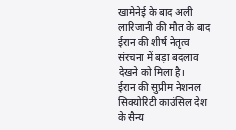खामेनेई के बाद अली लारिजानी की मौत के बाद ईरान की शीर्ष नेतृत्व संरचना में बड़ा बदलाव देखने को मिला है।
ईरान की सुप्रीम नेशनल सिक्योरिटी काउंसिल देश के सैन्य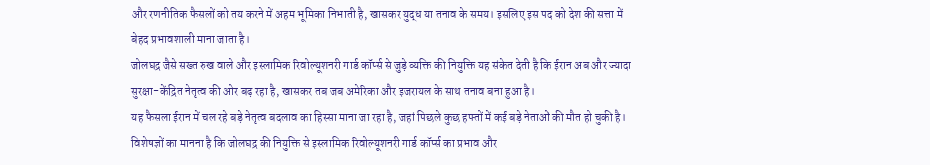और रणनीतिक फैसलों को तय करने में अहम भूमिका निभाती है, खासकर युद्ध या तनाव के समय। इसलिए इस पद को देश की सत्ता में बेहद प्रभावशाली माना जाता है।
जोलघद्र जैसे सख्त रुख वाले और इस्लामिक रिवोल्यूशनरी गार्ड कॉर्प्स से जुड़े व्यक्ति की नियुक्ति यह संकेत देती है कि ईरान अब और ज्यादा सुरक्षा-केंद्रित नेतृत्व की ओर बढ़ रहा है, खासकर तब जब अमेरिका और इजरायल के साथ तनाव बना हुआ है।
यह फैसला ईरान में चल रहे बड़े नेतृत्व बदलाव का हिस्सा माना जा रहा है, जहां पिछले कुछ हफ्तों में कई बड़े नेताओं की मौत हो चुकी है।
विशेषज्ञों का मानना है कि जोलघद्र की नियुक्ति से इस्लामिक रिवोल्यूशनरी गार्ड कॉर्प्स का प्रभाव और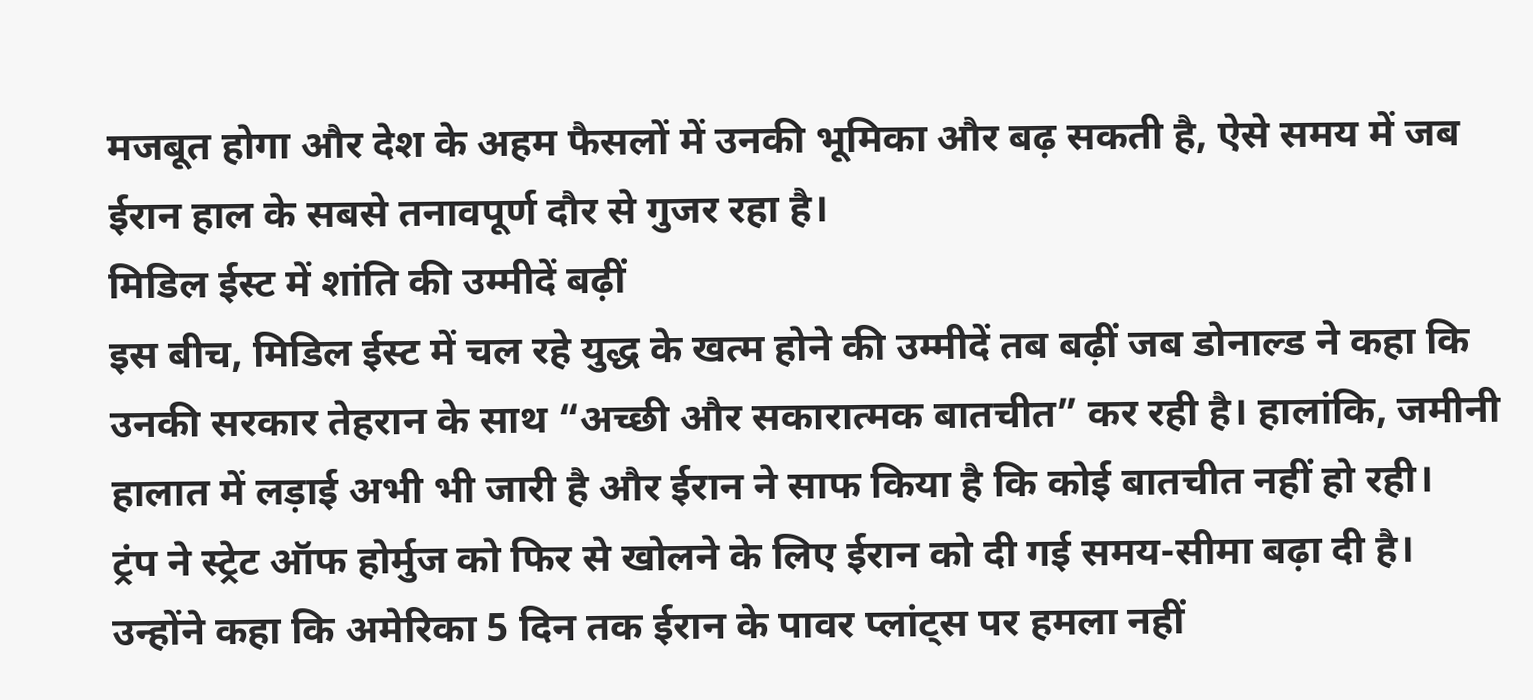मजबूत होगा और देश के अहम फैसलों में उनकी भूमिका और बढ़ सकती है, ऐसे समय में जब ईरान हाल के सबसे तनावपूर्ण दौर से गुजर रहा है।
मिडिल ईस्ट में शांति की उम्मीदें बढ़ीं
इस बीच, मिडिल ईस्ट में चल रहे युद्ध के खत्म होने की उम्मीदें तब बढ़ीं जब डोनाल्ड ने कहा कि उनकी सरकार तेहरान के साथ “अच्छी और सकारात्मक बातचीत” कर रही है। हालांकि, जमीनी हालात में लड़ाई अभी भी जारी है और ईरान ने साफ किया है कि कोई बातचीत नहीं हो रही।
ट्रंप ने स्ट्रेट ऑफ होर्मुज को फिर से खोलने के लिए ईरान को दी गई समय-सीमा बढ़ा दी है। उन्होंने कहा कि अमेरिका 5 दिन तक ईरान के पावर प्लांट्स पर हमला नहीं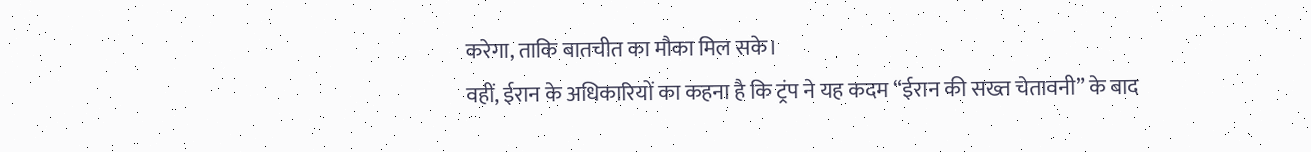करेगा, ताकि बातचीत का मौका मिल सके।
वहीं, ईरान के अधिकारियों का कहना है कि ट्रंप ने यह कदम “ईरान की सख्त चेतावनी” के बाद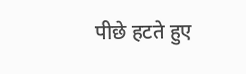पीछे हटते हुए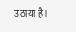उठाया है।